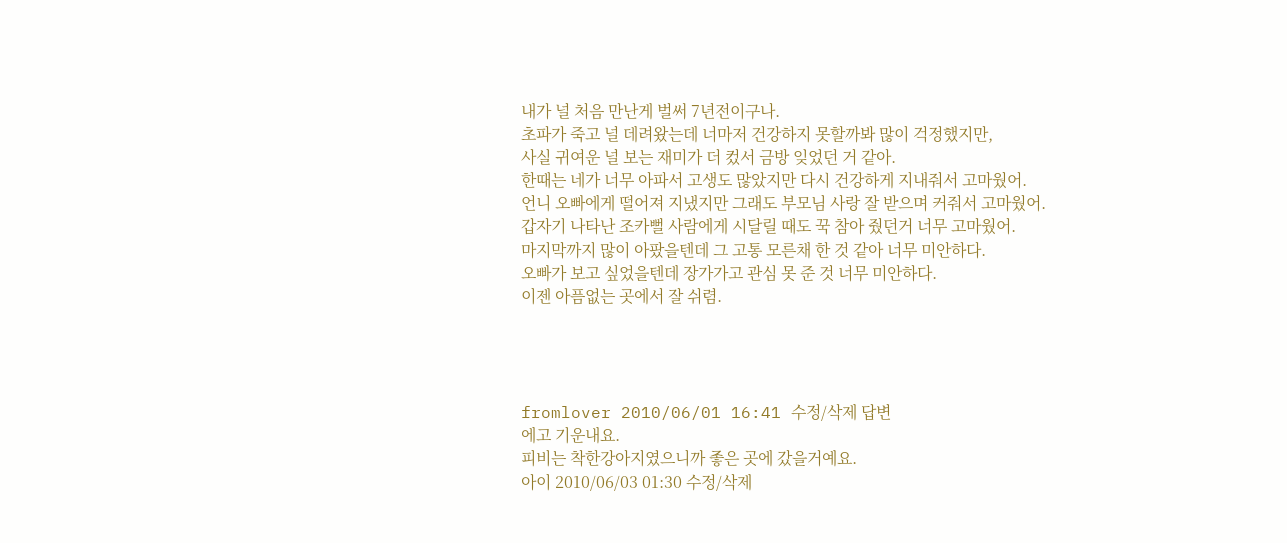내가 널 처음 만난게 벌써 7년전이구나.
초파가 죽고 널 데려왔는데 너마저 건강하지 못할까봐 많이 걱정했지만,
사실 귀여운 널 보는 재미가 더 컸서 금방 잊었던 거 같아.
한때는 네가 너무 아파서 고생도 많았지만 다시 건강하게 지내줘서 고마웠어.
언니 오빠에게 떨어져 지냈지만 그래도 부모님 사랑 잘 받으며 커줘서 고마웠어.
갑자기 나타난 조카뻘 사람에게 시달릴 때도 꾹 참아 줬던거 너무 고마웠어.
마지막까지 많이 아팠을텐데 그 고통 모른채 한 것 같아 너무 미안하다.
오빠가 보고 싶었을텐데 장가가고 관심 못 준 것 너무 미안하다.
이젠 아픔없는 곳에서 잘 쉬렴.




fromlover 2010/06/01 16:41 수정/삭제 답변
에고 기운내요.
피비는 착한강아지였으니까 좋은 곳에 갔을거예요.
아이 2010/06/03 01:30 수정/삭제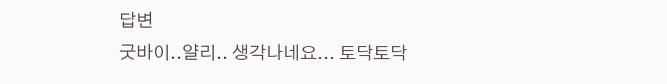답변
굿바이..얄리.. 생각나네요... 토닥토닥